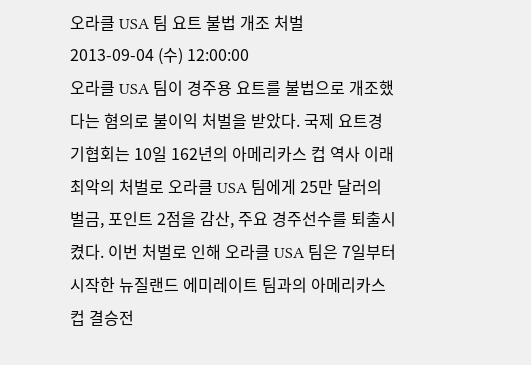오라클 USA 팀 요트 불법 개조 처벌
2013-09-04 (수) 12:00:00
오라클 USA 팀이 경주용 요트를 불법으로 개조했다는 혐의로 불이익 처벌을 받았다. 국제 요트경기협회는 10일 162년의 아메리카스 컵 역사 이래 최악의 처벌로 오라클 USA 팀에게 25만 달러의 벌금, 포인트 2점을 감산, 주요 경주선수를 퇴출시켰다. 이번 처벌로 인해 오라클 USA 팀은 7일부터 시작한 뉴질랜드 에미레이트 팀과의 아메리카스 컵 결승전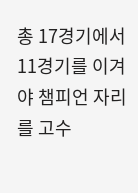총 17경기에서 11경기를 이겨야 챔피언 자리를 고수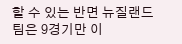할 수 있는 반면 뉴질랜드 팀은 9경기만 이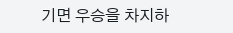기면 우승을 차지하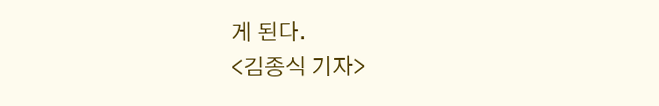게 된다.
<김종식 기자>